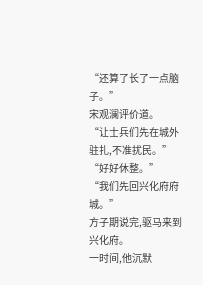“还算了长了一点脑子。”
宋观澜评价道。
“让士兵们先在城外驻扎,不准扰民。”
“好好休整。”
“我们先回兴化府府城。”
方子期说完,驱马来到兴化府。
一时间,他沉默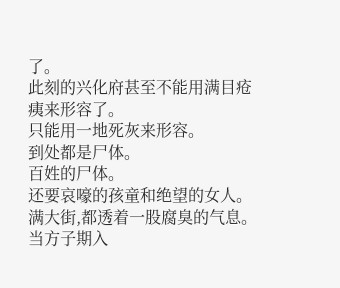了。
此刻的兴化府甚至不能用满目疮痍来形容了。
只能用一地死灰来形容。
到处都是尸体。
百姓的尸体。
还要哀嚎的孩童和绝望的女人。
满大街,都透着一股腐臭的气息。
当方子期入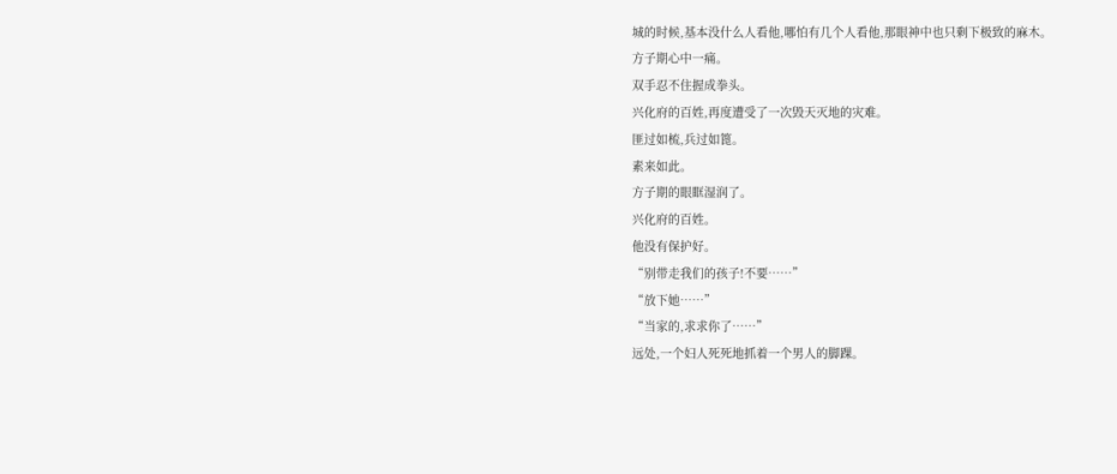城的时候,基本没什么人看他,哪怕有几个人看他,那眼神中也只剩下极致的麻木。
方子期心中一痛。
双手忍不住握成拳头。
兴化府的百姓,再度遭受了一次毁天灭地的灾难。
匪过如梳,兵过如篦。
素来如此。
方子期的眼眶湿润了。
兴化府的百姓。
他没有保护好。
“别带走我们的孩子!不要……”
“放下她……”
“当家的,求求你了……”
远处,一个妇人死死地抓着一个男人的脚踝。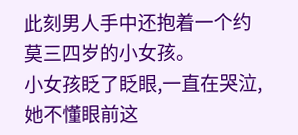此刻男人手中还抱着一个约莫三四岁的小女孩。
小女孩眨了眨眼,一直在哭泣,她不懂眼前这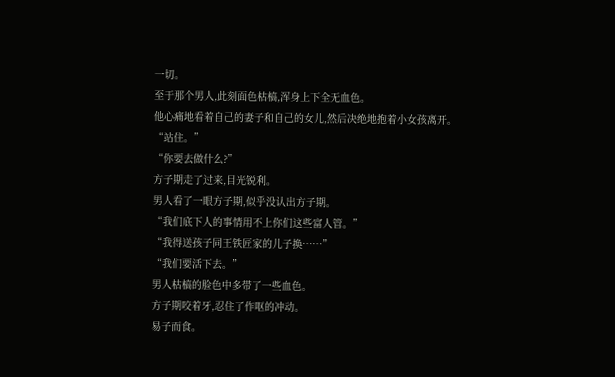一切。
至于那个男人,此刻面色枯槁,浑身上下全无血色。
他心痛地看着自己的妻子和自己的女儿,然后决绝地抱着小女孩离开。
“站住。”
“你要去做什么?”
方子期走了过来,目光锐利。
男人看了一眼方子期,似乎没认出方子期。
“我们底下人的事情用不上你们这些富人管。”
“我得送孩子同王铁匠家的儿子换……”
“我们要活下去。”
男人枯槁的脸色中多带了一些血色。
方子期咬着牙,忍住了作呕的冲动。
易子而食。